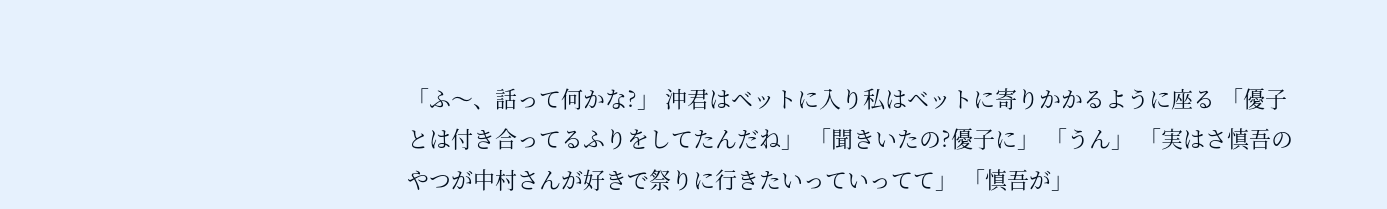「ふ〜、話って何かな?」 沖君はベットに入り私はベットに寄りかかるように座る 「優子とは付き合ってるふりをしてたんだね」 「聞きいたの?優子に」 「うん」 「実はさ慎吾のやつが中村さんが好きで祭りに行きたいっていってて」 「慎吾が」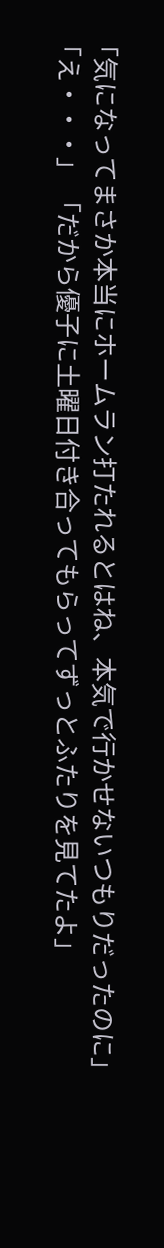「気になってまさか本当にホームラン打たれるとはね、本気で行かせないつもりだったのに」 「え・・・」 「だから優子に土曜日付き合ってもらってずっとふたりを見てたよ」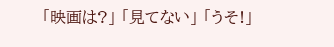「映画は?」 「見てない」 「うそ!」